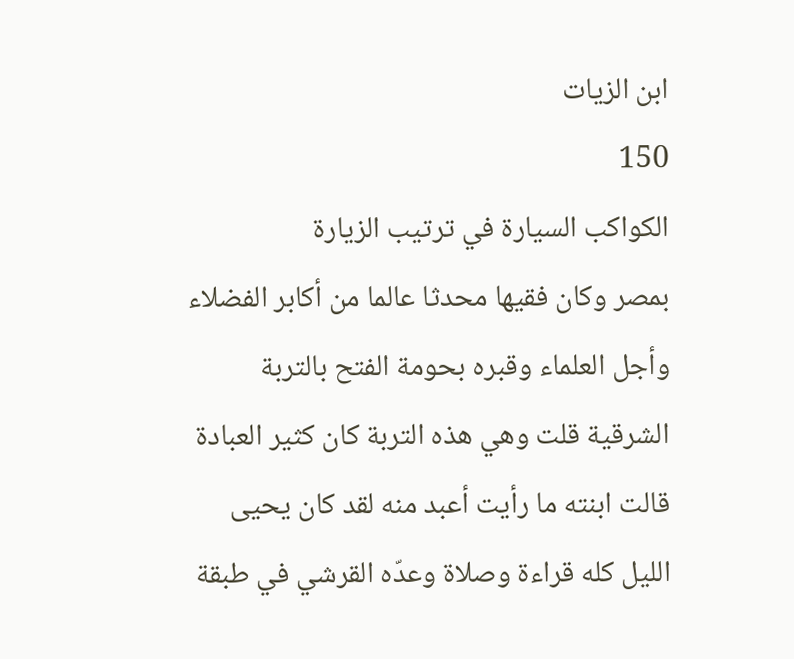ابن الزيات
150
الكواكب السيارة في ترتيب الزيارة
بمصر وكان فقيها محدثا عالما من أكابر الفضلاء وأجل العلماء وقبره بحومة الفتح بالتربة الشرقية قلت وهي هذه التربة كان كثير العبادة قالت ابنته ما رأيت أعبد منه لقد كان يحيى الليل كله قراءة وصلاة وعدّه القرشي في طبقة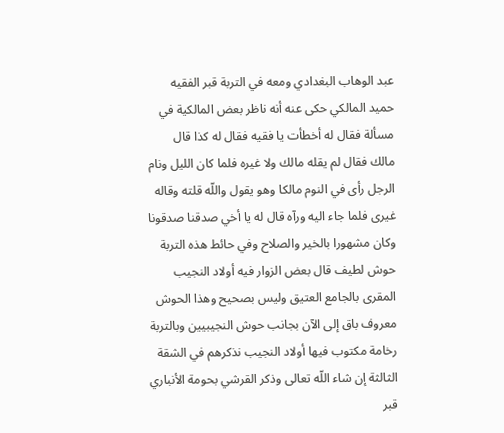عبد الوهاب البغدادي ومعه في التربة قبر الفقيه حميد المالكي حكى عنه أنه ناظر بعض المالكية في مسألة فقال له أخطأت يا فقيه فقال له كذا قال مالك فقال لم يقله مالك ولا غيره فلما كان الليل ونام الرجل رأى في النوم مالكا وهو يقول واللّه قلته وقاله غيرى فلما جاء اليه ورآه قال له يا أخي صدقنا صدقونا وكان مشهورا بالخير والصلاح وفي حائط هذه التربة حوش لطيف قال بعض الزوار فيه أولاد النجيب المقرى بالجامع العتيق وليس بصحيح وهذا الحوش معروف باق إلى الآن بجانب حوش النجيبيين وبالتربة رخامة مكتوب فيها أولاد النجيب نذكرهم في الشقة الثالثة إن شاء اللّه تعالى وذكر القرشي بحومة الأنباري قبر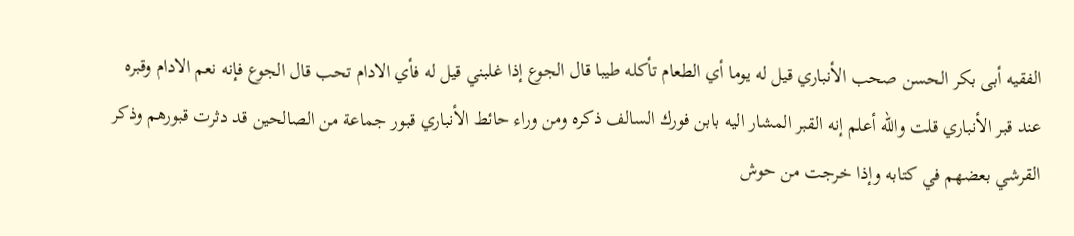الفقيه أبى بكر الحسن صحب الأنباري قيل له يوما أي الطعام تأكله طيبا قال الجوع إذا غلبني قيل له فأي الادام تحب قال الجوع فإنه نعم الادام وقبره عند قبر الأنباري قلت واللّه أعلم إنه القبر المشار اليه بابن فورك السالف ذكره ومن وراء حائط الأنباري قبور جماعة من الصالحين قد دثرت قبورهم وذكر القرشي بعضهم في كتابه وإذا خرجت من حوش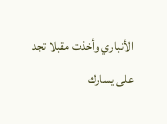الأنباري وأخذت مقبلا تجد على يسارك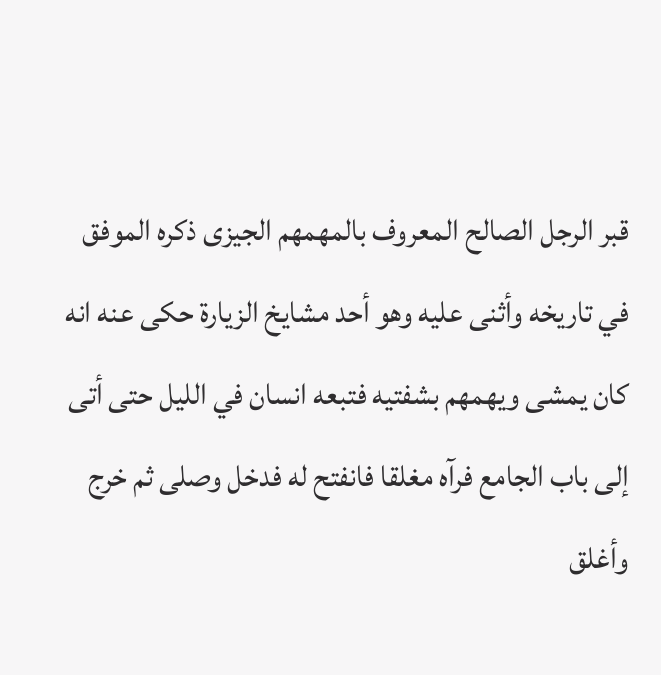قبر الرجل الصالح المعروف بالمهمهم الجيزى ذكره الموفق في تاريخه وأثنى عليه وهو أحد مشايخ الزيارة حكى عنه انه كان يمشى ويهمهم بشفتيه فتبعه انسان في الليل حتى أتى إلى باب الجامع فرآه مغلقا فانفتح له فدخل وصلى ثم خرج وأغلق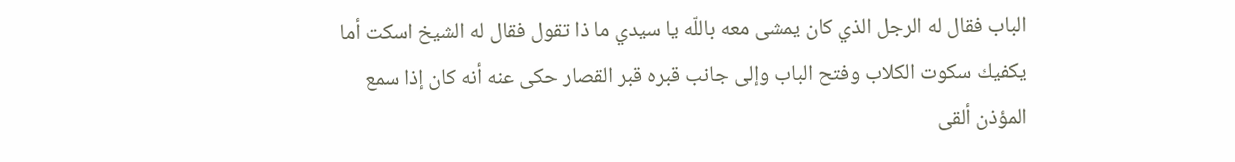الباب فقال له الرجل الذي كان يمشى معه باللّه يا سيدي ما ذا تقول فقال له الشيخ اسكت أما يكفيك سكوت الكلاب وفتح الباب وإلى جانب قبره قبر القصار حكى عنه أنه كان إذا سمع المؤذن ألقى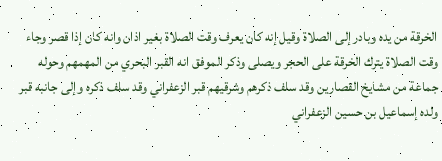الخرقة من يده وبادر إلى الصلاة وقيل إنه كان يعرف وقت الصلاة بغير اذان وانه كان إذا قصر وجاء وقت الصلاة يترك الخرقة على الحجر ويصلى وذكر الموفق انه القبر البحري من المهمهم وحوله جماعة من مشايخ القصارين وقد سلف ذكرهم وشرقيهم قبر الزعفراني وقد سلف ذكره وإلى جانبه قبر ولده إسماعيل بن حسين الزعفراني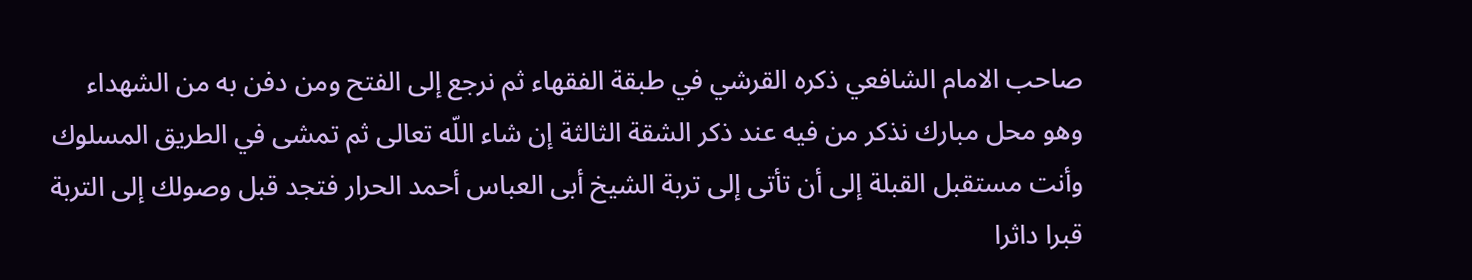صاحب الامام الشافعي ذكره القرشي في طبقة الفقهاء ثم نرجع إلى الفتح ومن دفن به من الشهداء وهو محل مبارك نذكر من فيه عند ذكر الشقة الثالثة إن شاء اللّه تعالى ثم تمشى في الطريق المسلوك وأنت مستقبل القبلة إلى أن تأتى إلى تربة الشيخ أبى العباس أحمد الحرار فتجد قبل وصولك إلى التربة قبرا داثرا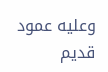وعليه عمود قديم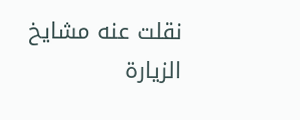نقلت عنه مشايخ الزيارة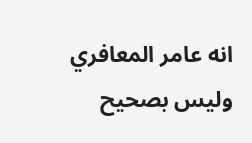انه عامر المعافري وليس بصحيح